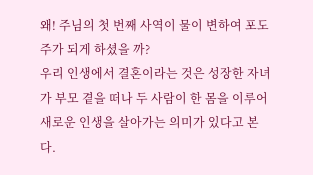왜! 주님의 첫 번째 사역이 물이 변하여 포도주가 되게 하셨을 까?
우리 인생에서 결혼이라는 것은 성장한 자녀가 부모 곁을 떠나 두 사람이 한 몸을 이루어 새로운 인생을 살아가는 의미가 있다고 본다.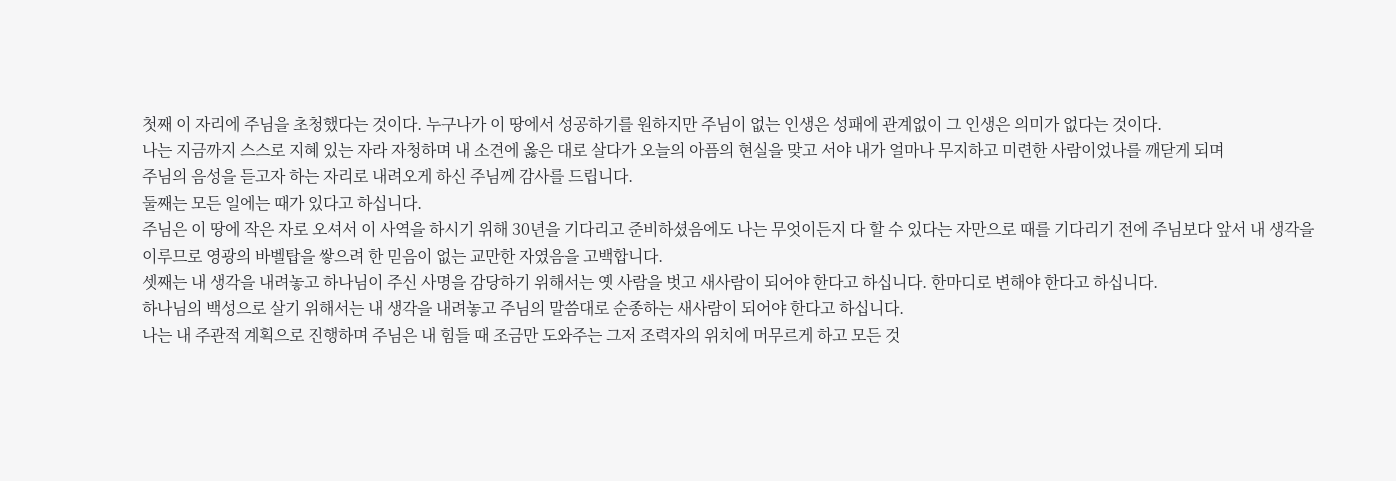첫째 이 자리에 주님을 초청했다는 것이다. 누구나가 이 땅에서 성공하기를 원하지만 주님이 없는 인생은 성패에 관계없이 그 인생은 의미가 없다는 것이다.
나는 지금까지 스스로 지혜 있는 자라 자청하며 내 소견에 옳은 대로 살다가 오늘의 아픔의 현실을 맞고 서야 내가 얼마나 무지하고 미련한 사람이었나를 깨닫게 되며
주님의 음성을 듣고자 하는 자리로 내려오게 하신 주님께 감사를 드립니다.
둘째는 모든 일에는 때가 있다고 하십니다.
주님은 이 땅에 작은 자로 오셔서 이 사역을 하시기 위해 30년을 기다리고 준비하셨음에도 나는 무엇이든지 다 할 수 있다는 자만으로 때를 기다리기 전에 주님보다 앞서 내 생각을 이루므로 영광의 바벨탑을 쌓으려 한 믿음이 없는 교만한 자였음을 고백합니다.
셋째는 내 생각을 내려놓고 하나님이 주신 사명을 감당하기 위해서는 옛 사람을 벗고 새사람이 되어야 한다고 하십니다. 한마디로 변해야 한다고 하십니다.
하나님의 백성으로 살기 위해서는 내 생각을 내려놓고 주님의 말씀대로 순종하는 새사람이 되어야 한다고 하십니다.
나는 내 주관적 계획으로 진행하며 주님은 내 힘들 때 조금만 도와주는 그저 조력자의 위치에 머무르게 하고 모든 것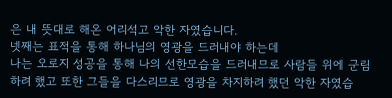은 내 뜻대로 해온 어리석고 악한 자였습니다.
넷째는 표적을 통해 하나님의 영광을 드러내야 하는데
나는 오로지 성공을 통해 나의 선한모습을 드러내므로 사람들 위에 군림하려 했고 또한 그들을 다스리므로 영광을 차지하려 했던 악한 자였습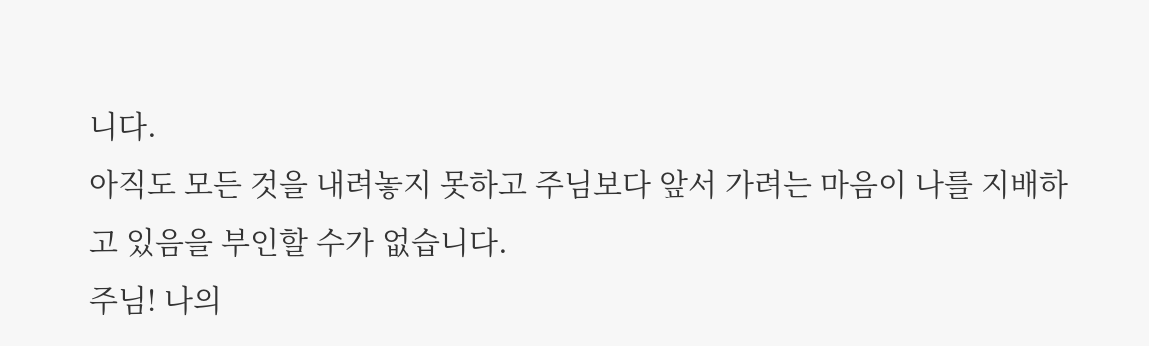니다.
아직도 모든 것을 내려놓지 못하고 주님보다 앞서 가려는 마음이 나를 지배하고 있음을 부인할 수가 없습니다.
주님! 나의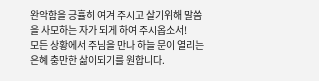완악함을 긍휼히 여겨 주시고 살기위해 말씀을 사모하는 자가 되게 하여 주시옵소서!
모든 상황에서 주님을 만나 하늘 문이 열리는 은혜 충만한 삶이되기를 원합니다.